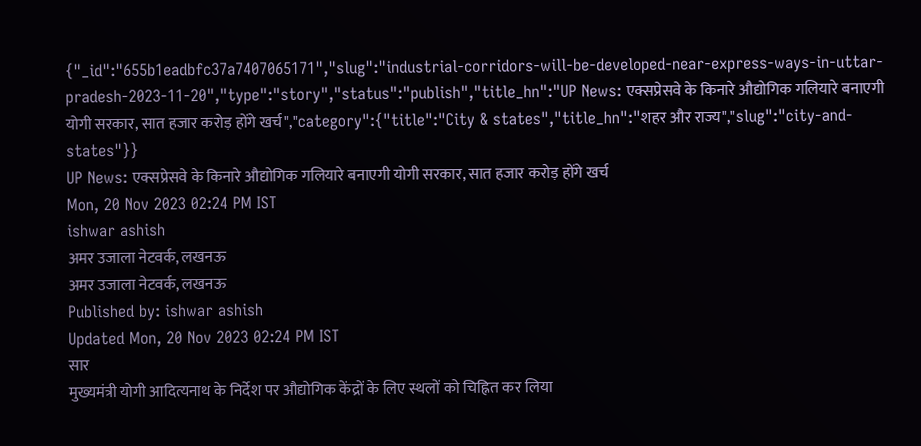{"_id":"655b1eadbfc37a7407065171","slug":"industrial-corridors-will-be-developed-near-express-ways-in-uttar-pradesh-2023-11-20","type":"story","status":"publish","title_hn":"UP News: एक्सप्रेसवे के किनारे औद्योगिक गलियारे बनाएगी योगी सरकार, सात हजार करोड़ होंगे खर्च","category":{"title":"City & states","title_hn":"शहर और राज्य","slug":"city-and-states"}}
UP News: एक्सप्रेसवे के किनारे औद्योगिक गलियारे बनाएगी योगी सरकार, सात हजार करोड़ होंगे खर्च
Mon, 20 Nov 2023 02:24 PM IST
ishwar ashish
अमर उजाला नेटवर्क, लखनऊ
अमर उजाला नेटवर्क, लखनऊ
Published by: ishwar ashish
Updated Mon, 20 Nov 2023 02:24 PM IST
सार
मुख्यमंत्री योगी आदित्यनाथ के निर्देश पर औद्योगिक केंद्रों के लिए स्थलों को चिह्नित कर लिया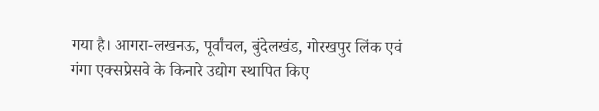गया है। आगरा-लखनऊ, पूर्वांचल, बुंदेलखंड, गोरखपुर लिंक एवं गंगा एक्सप्रेसवे के किनारे उद्योग स्थापित किए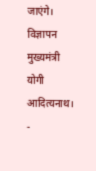जाएंगे।
विज्ञापन
मुख्यमंत्री योगी आदित्यनाथ।
-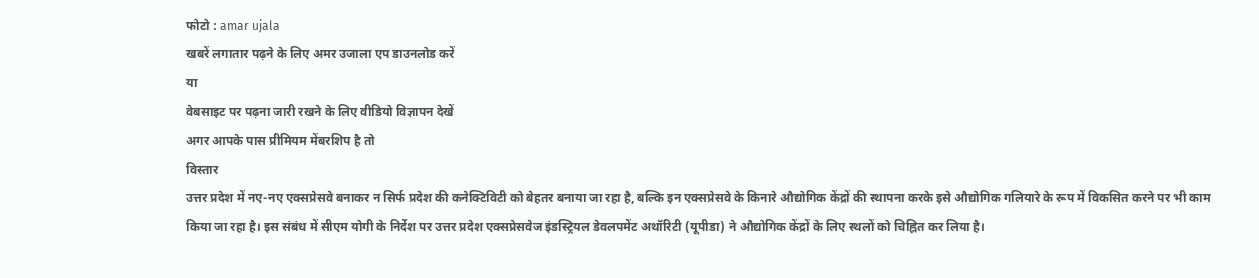फोटो : amar ujala
खबरें लगातार पढ़ने के लिए अमर उजाला एप डाउनलोड करें
या
वेबसाइट पर पढ़ना जारी रखने के लिए वीडियो विज्ञापन देखें
अगर आपके पास प्रीमियम मेंबरशिप है तो
विस्तार
उत्तर प्रदेश में नए-नए एक्सप्रेसवे बनाकर न सिर्फ प्रदेश की कनेक्टिविटी को बेहतर बनाया जा रहा है, बल्कि इन एक्सप्रेसवे के किनारे औद्योगिक केंद्रों की स्थापना करके इसे औद्योगिक गलियारे के रूप में विकसित करने पर भी काम किया जा रहा है। इस संबंध में सीएम योगी के निर्देश पर उत्तर प्रदेश एक्सप्रेसवेज इंडस्ट्रियल डेवलपमेंट अथॉरिटी (यूपीडा) ने औद्योगिक केंद्रों के लिए स्थलों को चिह्नित कर लिया है।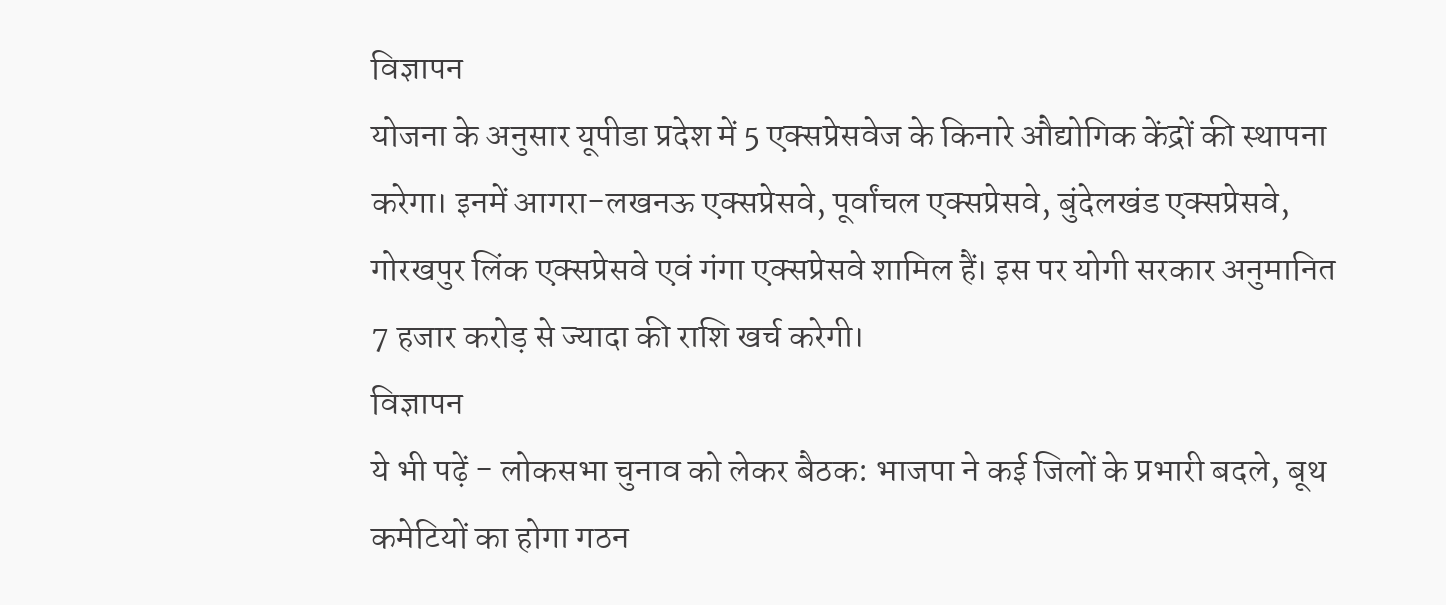विज्ञापन
योजना के अनुसार यूपीडा प्रदेश में 5 एक्सप्रेसवेज के किनारे औद्योगिक केंद्रों की स्थापना करेगा। इनमें आगरा-लखनऊ एक्सप्रेसवे, पूर्वांचल एक्सप्रेसवे, बुंदेलखंड एक्सप्रेसवे, गोरखपुर लिंक एक्सप्रेसवे एवं गंगा एक्सप्रेसवे शामिल हैं। इस पर योगी सरकार अनुमानित 7 हजार करोड़ से ज्यादा की राशि खर्च करेगी।
विज्ञापन
ये भी पढ़ें - लोकसभा चुनाव को लेकर बैठक: भाजपा ने कई जिलों के प्रभारी बदले, बूथ कमेटियों का होगा गठन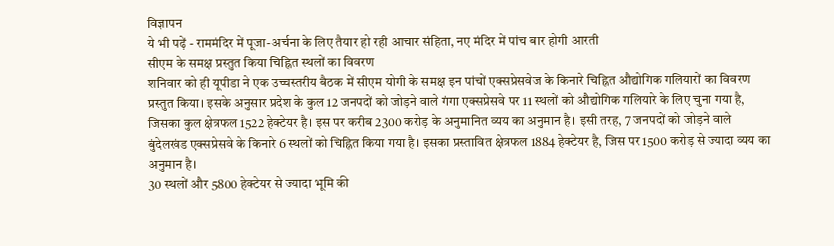विज्ञापन
ये भी पढ़ें - राममंदिर में पूजा-अर्चना के लिए तैयार हो रही आचार संहिता, नए मंदिर में पांच बार होगी आरती
सीएम के समक्ष प्रस्तुत किया चिह्नित स्थलों का विवरण
शनिवार को ही यूपीडा ने एक उच्चस्तरीय बैठक में सीएम योगी के समक्ष इन पांचों एक्सप्रेसवेज के किनारे चिह्नित औद्योगिक गलियारों का विवरण प्रस्तुत किया। इसके अनुसार प्रदेश के कुल 12 जनपदों को जोड़ने वाले गंगा एक्सप्रेसवे पर 11 स्थलों को औद्योगिक गलियारे के लिए चुना गया है, जिसका कुल क्षेत्रफल 1522 हेक्टेयर है। इस पर करीब 2300 करोड़ के अनुमानित व्यय का अनुमान है। इसी तरह, 7 जनपदों को जोड़ने वाले बुंदेलखंड एक्सप्रेसवे के किनारे 6 स्थलों को चिह्नित किया गया है। इसका प्रस्तावित क्षेत्रफल 1884 हेक्टेयर है, जिस पर 1500 करोड़ से ज्यादा व्यय का अनुमान है।
30 स्थलों और 5800 हेक्टेयर से ज्यादा भूमि की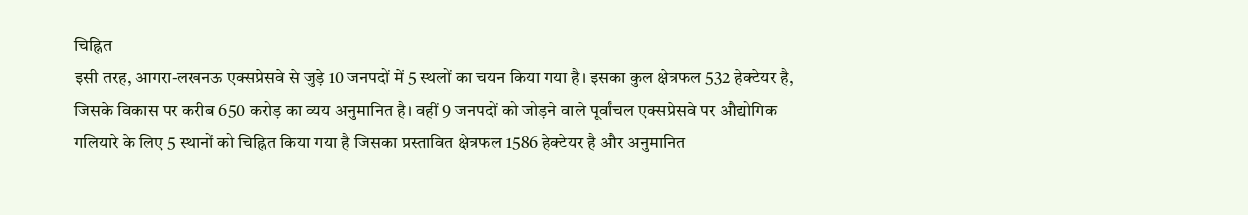चिह्नित
इसी तरह, आगरा-लखनऊ एक्सप्रेसवे से जुड़े 10 जनपदों में 5 स्थलों का चयन किया गया है। इसका कुल क्षेत्रफल 532 हेक्टेयर है, जिसके विकास पर करीब 650 करोड़ का व्यय अनुमानित है। वहीं 9 जनपदों को जोड़ने वाले पूर्वांचल एक्सप्रेसवे पर औद्योगिक गलियारे के लिए 5 स्थानों को चिह्नित किया गया है जिसका प्रस्तावित क्षेत्रफल 1586 हेक्टेयर है और अनुमानित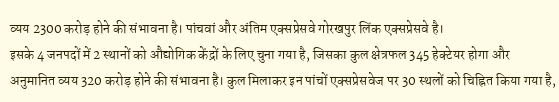व्यय 2300 करोड़ होने की संभावना है। पांचवां और अंतिम एक्सप्रेसवे गोरखपुर लिंक एक्सप्रेसवे है।
इसके 4 जनपदों में 2 स्थानों को औद्योगिक केंद्रों के लिए चुना गया है, जिसका कुल क्षेत्रफल 345 हेक्टेयर होगा और अनुमानित व्यय 320 करोड़ होने की संभावना है। कुल मिलाकर इन पांचों एक्सप्रेसवेज पर 30 स्थलों को चिह्नित किया गया है,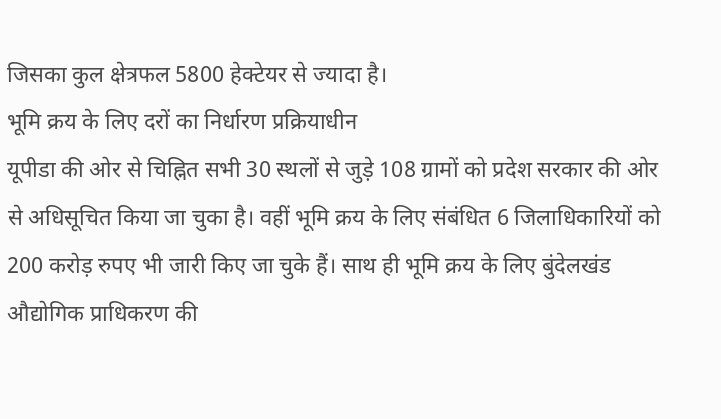जिसका कुल क्षेत्रफल 5800 हेक्टेयर से ज्यादा है।
भूमि क्रय के लिए दरों का निर्धारण प्रक्रियाधीन
यूपीडा की ओर से चिह्नित सभी 30 स्थलों से जुड़े 108 ग्रामों को प्रदेश सरकार की ओर से अधिसूचित किया जा चुका है। वहीं भूमि क्रय के लिए संबंधित 6 जिलाधिकारियों को 200 करोड़ रुपए भी जारी किए जा चुके हैं। साथ ही भूमि क्रय के लिए बुंदेलखंड औद्योगिक प्राधिकरण की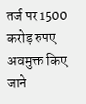तर्ज पर 1500 करोड़ रुपए अवमुक्त किए जाने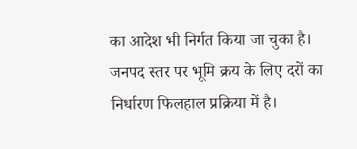का आदेश भी निर्गत किया जा चुका है। जनपद स्तर पर भूमि क्रय के लिए दरों का निर्धारण फिलहाल प्रक्रिया में है।